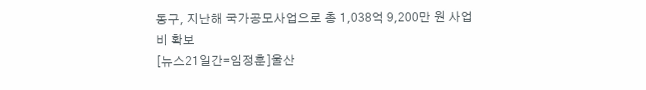동구, 지난해 국가공모사업으로 총 1,038억 9,200만 원 사업비 확보
[뉴스21일간=임정훈]울산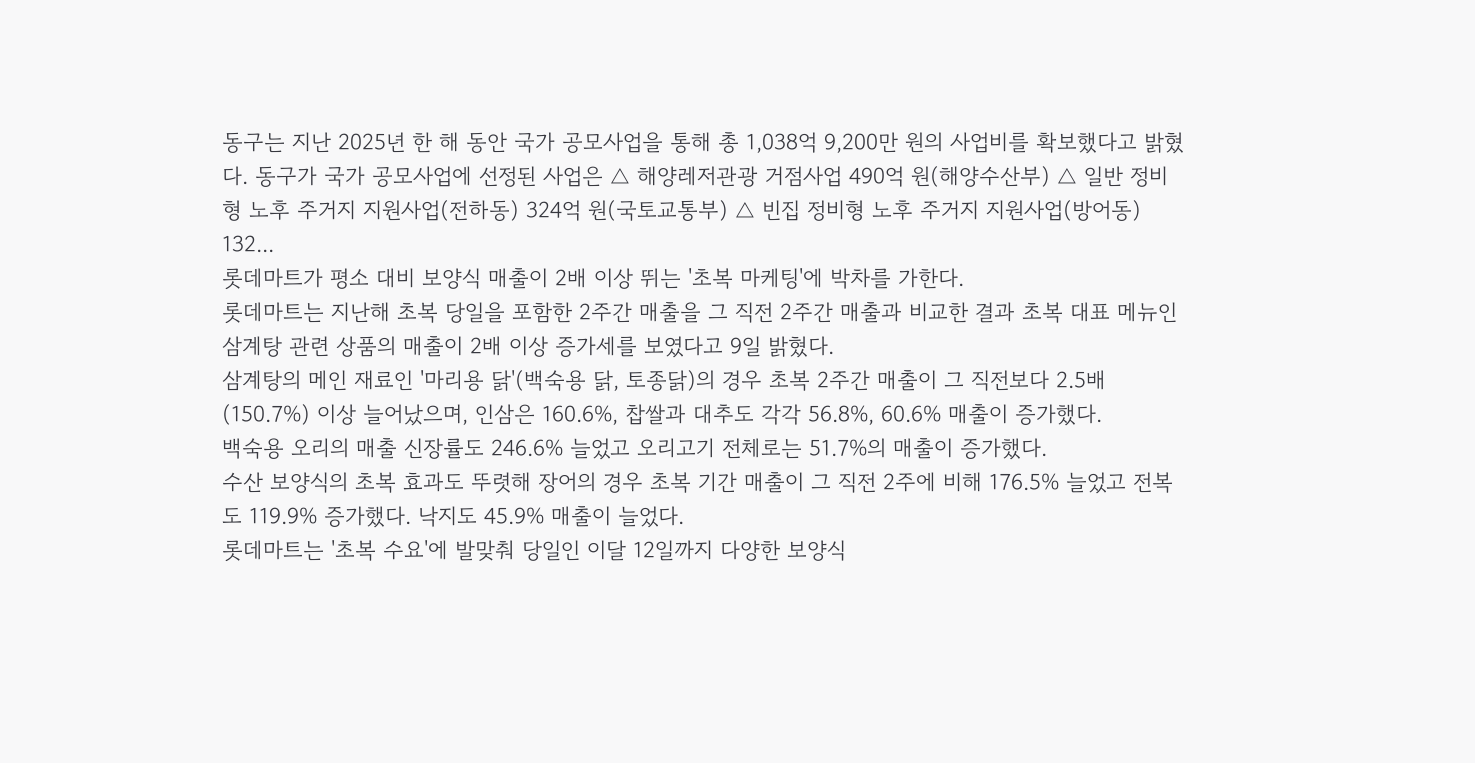동구는 지난 2025년 한 해 동안 국가 공모사업을 통해 총 1,038억 9,200만 원의 사업비를 확보했다고 밝혔다. 동구가 국가 공모사업에 선정된 사업은 △ 해양레저관광 거점사업 490억 원(해양수산부) △ 일반 정비형 노후 주거지 지원사업(전하동) 324억 원(국토교통부) △ 빈집 정비형 노후 주거지 지원사업(방어동) 132...
롯데마트가 평소 대비 보양식 매출이 2배 이상 뛰는 '초복 마케팅'에 박차를 가한다.
롯데마트는 지난해 초복 당일을 포함한 2주간 매출을 그 직전 2주간 매출과 비교한 결과 초복 대표 메뉴인 삼계탕 관련 상품의 매출이 2배 이상 증가세를 보였다고 9일 밝혔다.
삼계탕의 메인 재료인 '마리용 닭'(백숙용 닭, 토종닭)의 경우 초복 2주간 매출이 그 직전보다 2.5배(150.7%) 이상 늘어났으며, 인삼은 160.6%, 찹쌀과 대추도 각각 56.8%, 60.6% 매출이 증가했다.
백숙용 오리의 매출 신장률도 246.6% 늘었고 오리고기 전체로는 51.7%의 매출이 증가했다.
수산 보양식의 초복 효과도 뚜렷해 장어의 경우 초복 기간 매출이 그 직전 2주에 비해 176.5% 늘었고 전복도 119.9% 증가했다. 낙지도 45.9% 매출이 늘었다.
롯데마트는 '초복 수요'에 발맞춰 당일인 이달 12일까지 다양한 보양식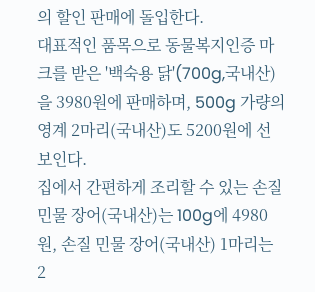의 할인 판매에 돌입한다.
대표적인 품목으로 동물복지인증 마크를 받은 '백숙용 닭'(700g,국내산)을 3980원에 판매하며, 500g 가량의 영계 2마리(국내산)도 5200원에 선보인다.
집에서 간편하게 조리할 수 있는 손질 민물 장어(국내산)는 100g에 4980원, 손질 민물 장어(국내산) 1마리는 2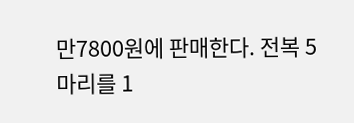만7800원에 판매한다. 전복 5마리를 1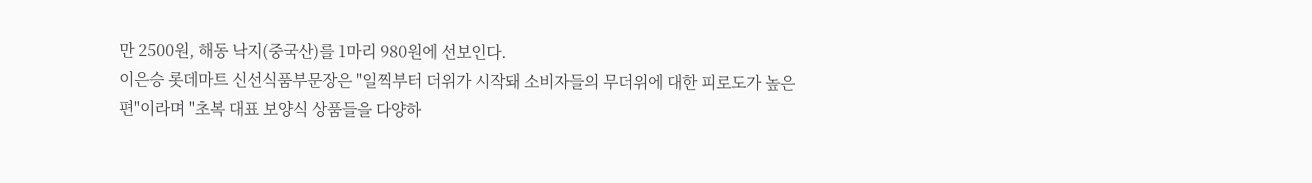만 2500원, 해동 낙지(중국산)를 1마리 980원에 선보인다.
이은승 롯데마트 신선식품부문장은 "일찍부터 더위가 시작돼 소비자들의 무더위에 대한 피로도가 높은 편"이라며 "초복 대표 보양식 상품들을 다양하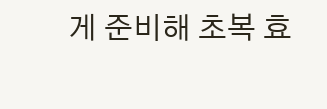게 준비해 초복 효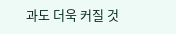과도 더욱 커질 것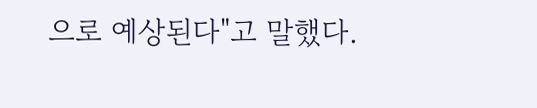으로 예상된다"고 말했다.